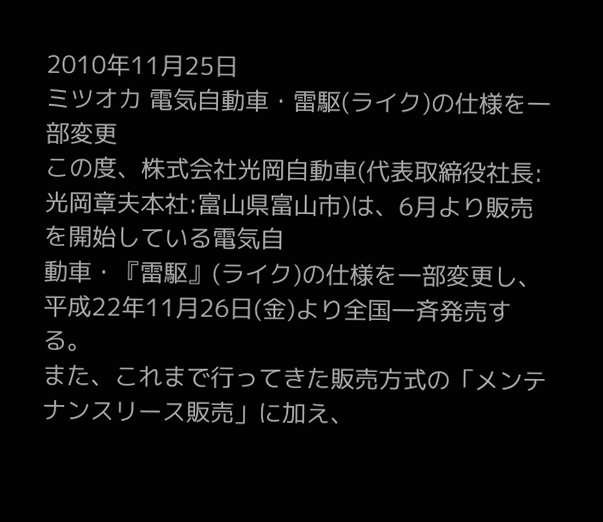2010年11月25日
ミツオカ 電気自動車・雷駆(ライク)の仕様を一部変更
この度、株式会社光岡自動車(代表取締役社長:光岡章夫本社:富山県富山市)は、6月より販売を開始している電気自
動車・『雷駆』(ライク)の仕様を一部変更し、平成22年11月26日(金)より全国一斉発売する。
また、これまで行ってきた販売方式の「メンテナンスリース販売」に加え、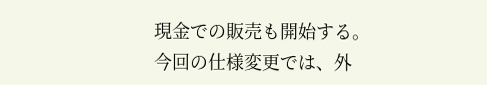現金での販売も開始する。
今回の仕様変更では、外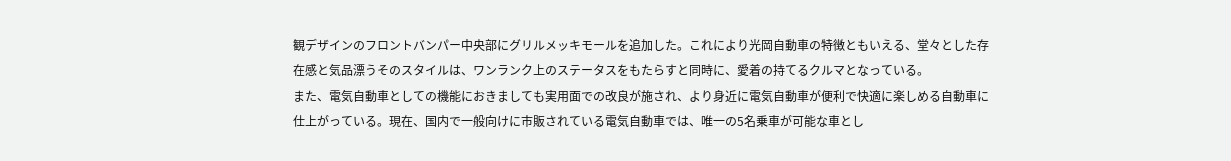観デザインのフロントバンパー中央部にグリルメッキモールを追加した。これにより光岡自動車の特徴ともいえる、堂々とした存在感と気品漂うそのスタイルは、ワンランク上のステータスをもたらすと同時に、愛着の持てるクルマとなっている。
また、電気自動車としての機能におきましても実用面での改良が施され、より身近に電気自動車が便利で快適に楽しめる自動車に仕上がっている。現在、国内で一般向けに市販されている電気自動車では、唯一の5名乗車が可能な車とし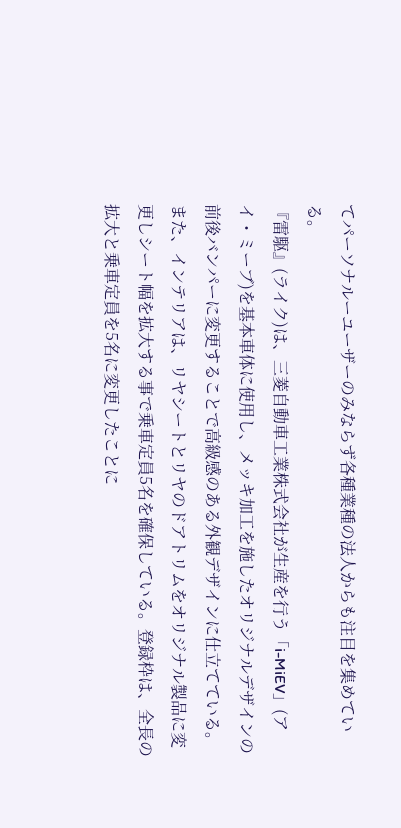てパーソナルーユーザーのみならず各種業種の法人からも注目を集めている。
『雷駆』(ライク)は、三菱自動車工業株式会社が生産を行う「i-MiEV」(アイ・ミーブ)を基本車体に使用し、メッキ加工を施したオリジナルデザインの前後バンパーに変更することで高級感のある外観デザインに仕立てている。
また、インテリアは、リヤシートとリヤのドアトリムをオリジナル製品に変更しシート幅を拡大する事で乗車定員5名を確保している。登録枠は、全長の拡大と乗車定員を5名に変更したことに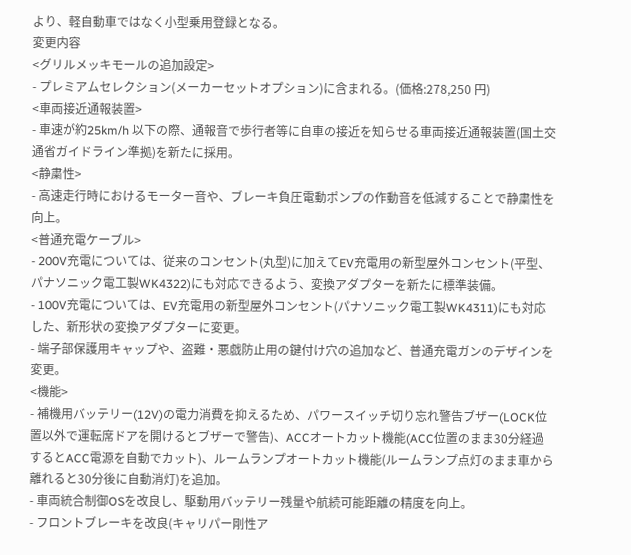より、軽自動車ではなく小型乗用登録となる。
変更内容
<グリルメッキモールの追加設定>
- プレミアムセレクション(メーカーセットオプション)に含まれる。(価格:278,250 円)
<車両接近通報装置>
- 車速が約25km/h 以下の際、通報音で歩行者等に自車の接近を知らせる車両接近通報装置(国土交通省ガイドライン準拠)を新たに採用。
<静粛性>
- 高速走行時におけるモーター音や、ブレーキ負圧電動ポンプの作動音を低減することで静粛性を向上。
<普通充電ケーブル>
- 200V充電については、従来のコンセント(丸型)に加えてEV充電用の新型屋外コンセント(平型、パナソニック電工製WK4322)にも対応できるよう、変換アダプターを新たに標準装備。
- 100V充電については、EV充電用の新型屋外コンセント(パナソニック電工製WK4311)にも対応した、新形状の変換アダプターに変更。
- 端子部保護用キャップや、盗難・悪戯防止用の鍵付け穴の追加など、普通充電ガンのデザインを変更。
<機能>
- 補機用バッテリー(12V)の電力消費を抑えるため、パワースイッチ切り忘れ警告ブザー(LOCK位置以外で運転席ドアを開けるとブザーで警告)、ACCオートカット機能(ACC位置のまま30分経過するとACC電源を自動でカット)、ルームランプオートカット機能(ルームランプ点灯のまま車から離れると30分後に自動消灯)を追加。
- 車両統合制御OSを改良し、駆動用バッテリー残量や航続可能距離の精度を向上。
- フロントブレーキを改良(キャリパー剛性ア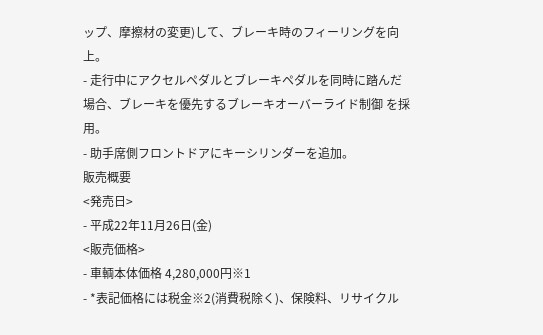ップ、摩擦材の変更)して、ブレーキ時のフィーリングを向上。
- 走行中にアクセルペダルとブレーキペダルを同時に踏んだ場合、ブレーキを優先するブレーキオーバーライド制御 を採用。
- 助手席側フロントドアにキーシリンダーを追加。
販売概要
<発売日>
- 平成22年11月26日(金)
<販売価格>
- 車輌本体価格 4,280,000円※1
- *表記価格には税金※2(消費税除く)、保険料、リサイクル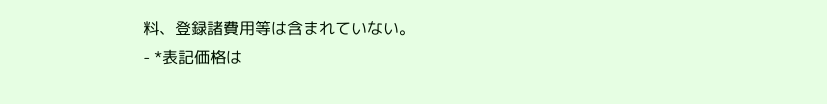料、登録諸費用等は含まれていない。
- *表記価格は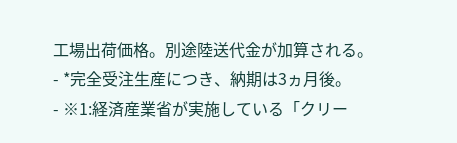工場出荷価格。別途陸送代金が加算される。
- *完全受注生産につき、納期は3ヵ月後。
- ※1:経済産業省が実施している「クリー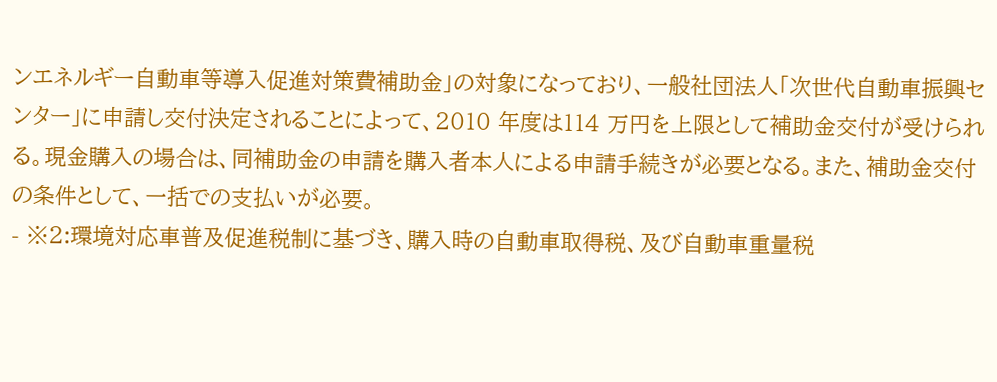ンエネルギー自動車等導入促進対策費補助金」の対象になっており、一般社団法人「次世代自動車振興センター」に申請し交付決定されることによって、2010 年度は114 万円を上限として補助金交付が受けられる。現金購入の場合は、同補助金の申請を購入者本人による申請手続きが必要となる。また、補助金交付の条件として、一括での支払いが必要。
- ※2:環境対応車普及促進税制に基づき、購入時の自動車取得税、及び自動車重量税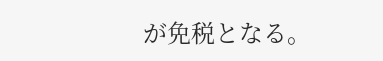が免税となる。